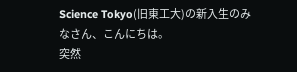Science Tokyo(旧東工大)の新入生のみなさん、こんにちは。
突然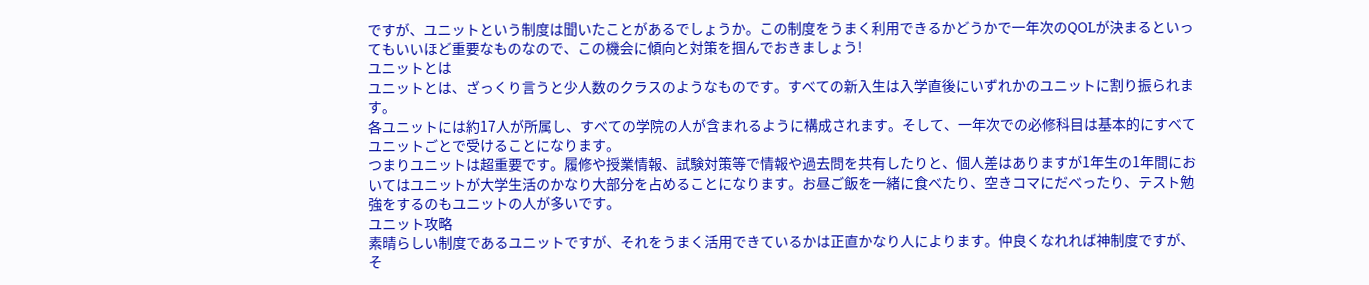ですが、ユニットという制度は聞いたことがあるでしょうか。この制度をうまく利用できるかどうかで一年次のQOLが決まるといってもいいほど重要なものなので、この機会に傾向と対策を掴んでおきましょう!
ユニットとは
ユニットとは、ざっくり言うと少人数のクラスのようなものです。すべての新入生は入学直後にいずれかのユニットに割り振られます。
各ユニットには約17人が所属し、すべての学院の人が含まれるように構成されます。そして、一年次での必修科目は基本的にすべてユニットごとで受けることになります。
つまりユニットは超重要です。履修や授業情報、試験対策等で情報や過去問を共有したりと、個人差はありますが1年生の1年間においてはユニットが大学生活のかなり大部分を占めることになります。お昼ご飯を一緒に食べたり、空きコマにだべったり、テスト勉強をするのもユニットの人が多いです。
ユニット攻略
素晴らしい制度であるユニットですが、それをうまく活用できているかは正直かなり人によります。仲良くなれれば神制度ですが、そ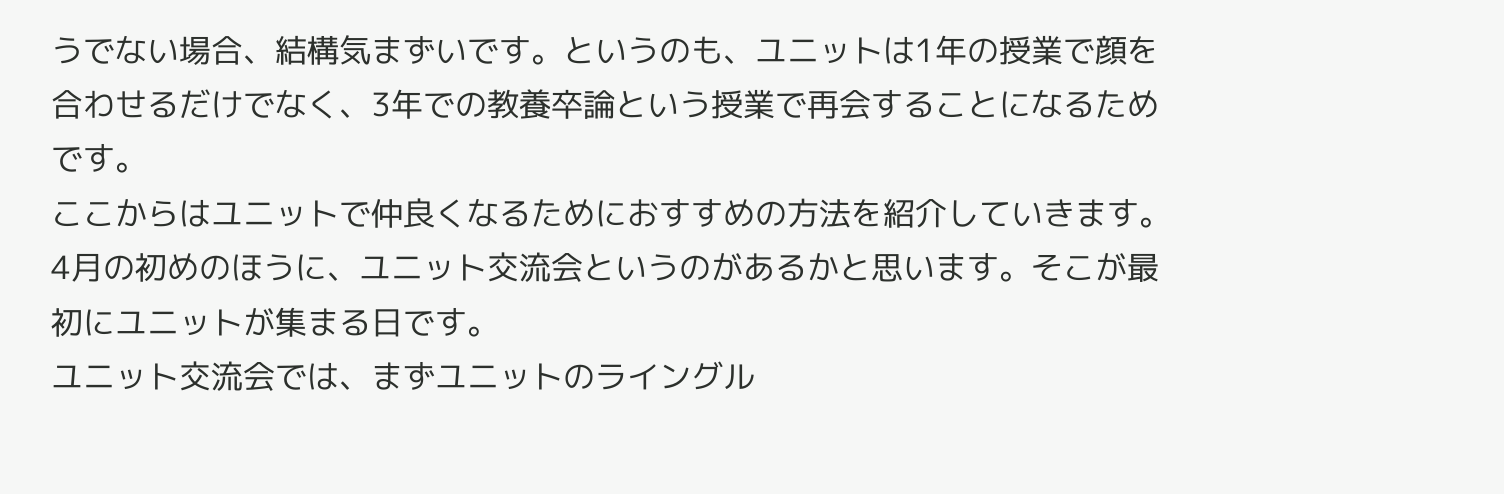うでない場合、結構気まずいです。というのも、ユニットは1年の授業で顔を合わせるだけでなく、3年での教養卒論という授業で再会することになるためです。
ここからはユニットで仲良くなるためにおすすめの方法を紹介していきます。
4月の初めのほうに、ユニット交流会というのがあるかと思います。そこが最初にユニットが集まる日です。
ユニット交流会では、まずユニットのライングル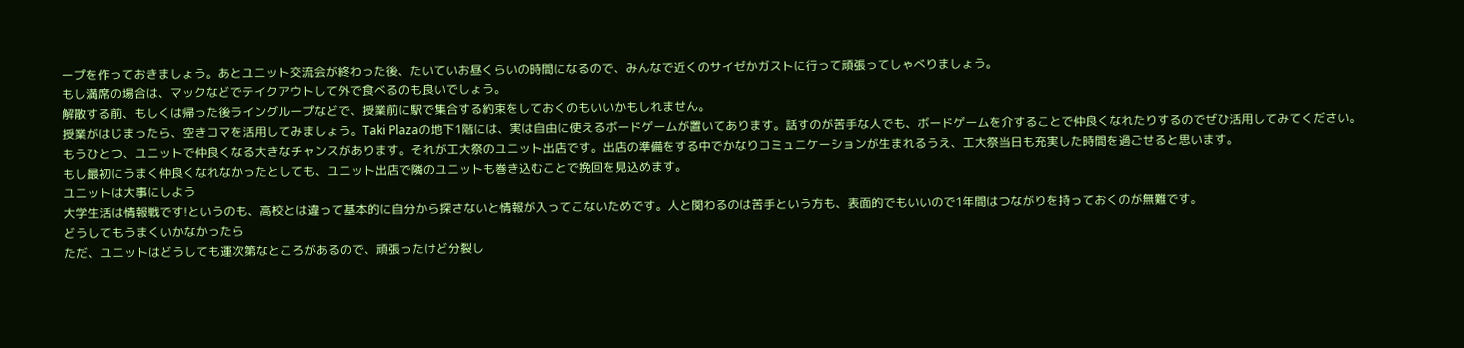ープを作っておきましょう。あとユニット交流会が終わった後、たいていお昼くらいの時間になるので、みんなで近くのサイゼかガストに行って頑張ってしゃべりましょう。
もし満席の場合は、マックなどでテイクアウトして外で食べるのも良いでしょう。
解散する前、もしくは帰った後ライングループなどで、授業前に駅で集合する約束をしておくのもいいかもしれません。
授業がはじまったら、空きコマを活用してみましょう。Taki Plazaの地下1階には、実は自由に使えるボードゲームが置いてあります。話すのが苦手な人でも、ボードゲームを介することで仲良くなれたりするのでぜひ活用してみてください。
もうひとつ、ユニットで仲良くなる大きなチャンスがあります。それが工大祭のユニット出店です。出店の準備をする中でかなりコミュニケーションが生まれるうえ、工大祭当日も充実した時間を過ごせると思います。
もし最初にうまく仲良くなれなかったとしても、ユニット出店で隣のユニットも巻き込むことで挽回を見込めます。
ユニットは大事にしよう
大学生活は情報戦です!というのも、高校とは違って基本的に自分から探さないと情報が入ってこないためです。人と関わるのは苦手という方も、表面的でもいいので1年間はつながりを持っておくのが無難です。
どうしてもうまくいかなかったら
ただ、ユニットはどうしても運次第なところがあるので、頑張ったけど分裂し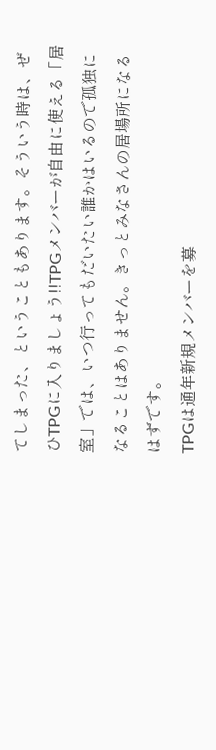てしまった、ということもあります。そういう時は、ぜひTPGに入りましょう!!TPGメンバーが自由に使える「居室」では、いつ行ってもだいたい誰かはいるので孤独になることはありません。きっとみなさんの居場所になるはずです。
TPGは通年新規メンバーを募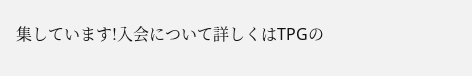集しています!入会について詳しくはTPGの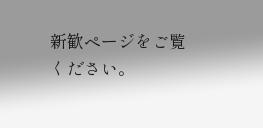新歓ページをご覧ください。